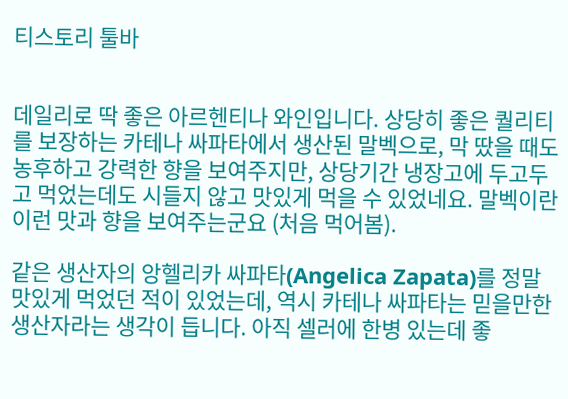티스토리 툴바


데일리로 딱 좋은 아르헨티나 와인입니다. 상당히 좋은 퀄리티를 보장하는 카테나 싸파타에서 생산된 말벡으로, 막 땄을 때도 농후하고 강력한 향을 보여주지만, 상당기간 냉장고에 두고두고 먹었는데도 시들지 않고 맛있게 먹을 수 있었네요. 말벡이란 이런 맛과 향을 보여주는군요 (처음 먹어봄).

같은 생산자의 앙헬리카 싸파타(Angelica Zapata)를 정말 맛있게 먹었던 적이 있었는데, 역시 카테나 싸파타는 믿을만한 생산자라는 생각이 듭니다. 아직 셀러에 한병 있는데 좋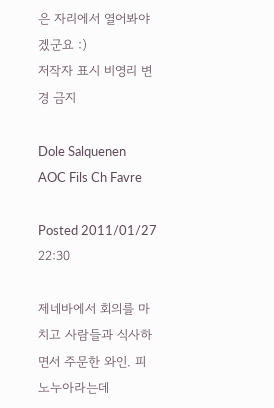은 자리에서 열어봐야겠군요 :)
저작자 표시 비영리 변경 금지

Dole Salquenen AOC Fils Ch Favre

Posted 2011/01/27 22:30

제네바에서 회의를 마치고 사람들과 식사하면서 주문한 와인. 피노누아라는데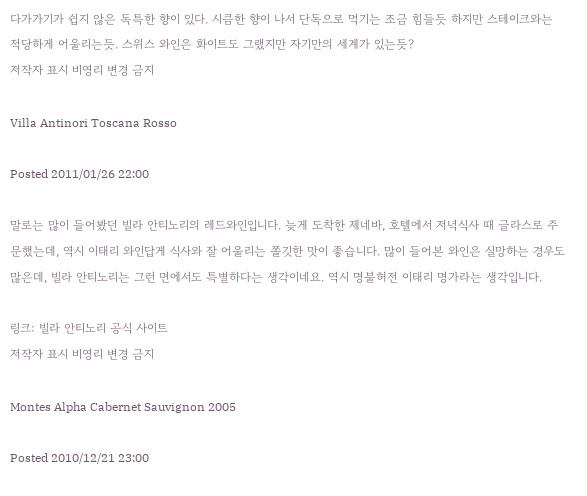다가가기가 쉽지 않은 독특한 향이 있다. 시큼한 향이 나서 단독으로 먹기는 조금 힘들듯 하지만 스테이크와는 적당하게 어울리는듯. 스위스 와인은 화이트도 그랬지만 자기만의 세계가 있는듯?
저작자 표시 비영리 변경 금지

Villa Antinori Toscana Rosso

Posted 2011/01/26 22:00

말로는 많이 들어봤던 빌라 안티노리의 레드와인입니다. 늦게 도착한 제네바, 호텔에서 저녁식사 때 글라스로 주문했는데, 역시 이태리 와인답게 식사와 잘 어울리는 쫄깃한 맛이 좋습니다. 많이 들어본 와인은 실망하는 경우도 많은데, 빌라 안티노리는 그런 면에서도 특별하다는 생각이네요. 역시 명불허전 이태리 명가라는 생각입니다.

링크: 빌라 안티노리 공식 사이트
저작자 표시 비영리 변경 금지

Montes Alpha Cabernet Sauvignon 2005

Posted 2010/12/21 23:00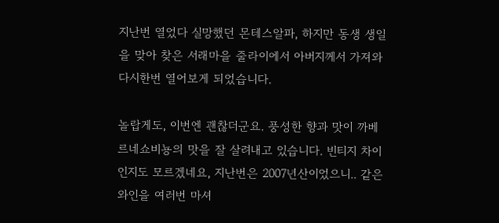지난번 열었다 실망했던 몬테스알파, 하지만 동생 생일을 맞아 찾은 서래마을 줄라이에서 아버지께서 가져와 다시한번 열어보게 되었습니다.

놀랍게도, 이번엔 괜찮더군요. 풍성한 향과 맛이 까베르네쇼비뇽의 맛을 잘 살려내고 있습니다. 빈티지 차이인지도 모르겠네요, 지난번은 2007년산이었으니.. 같은 와인을 여러번 마셔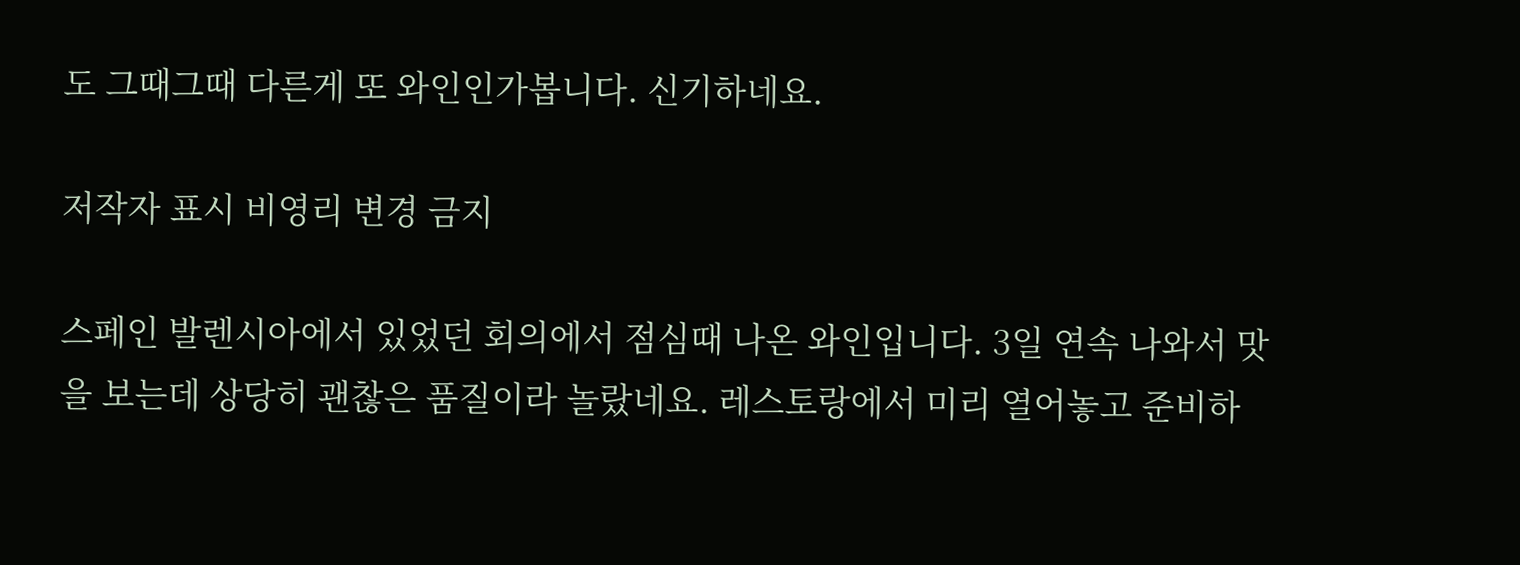도 그때그때 다른게 또 와인인가봅니다. 신기하네요.

저작자 표시 비영리 변경 금지

스페인 발렌시아에서 있었던 회의에서 점심때 나온 와인입니다. 3일 연속 나와서 맛을 보는데 상당히 괜찮은 품질이라 놀랐네요. 레스토랑에서 미리 열어놓고 준비하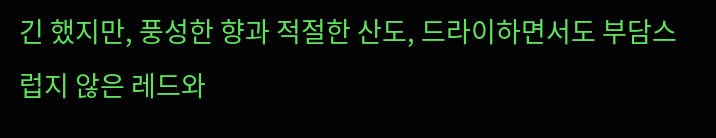긴 했지만, 풍성한 향과 적절한 산도, 드라이하면서도 부담스럽지 않은 레드와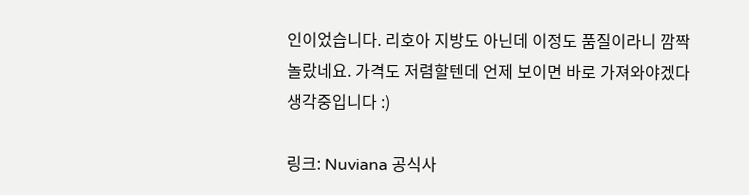인이었습니다. 리호아 지방도 아닌데 이정도 품질이라니 깜짝 놀랐네요. 가격도 저렴할텐데 언제 보이면 바로 가져와야겠다 생각중입니다 :)

링크: Nuviana 공식사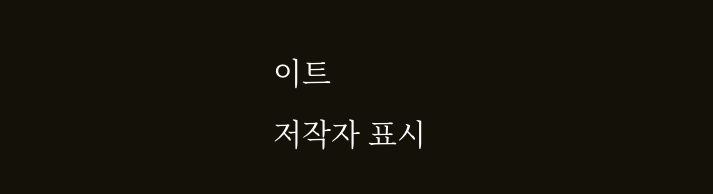이트
저작자 표시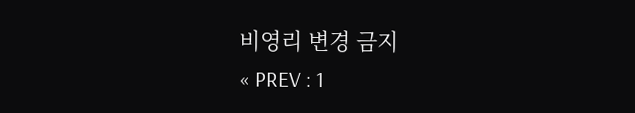비영리 변경 금지
« PREV : 1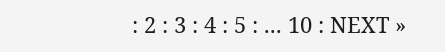: 2 : 3 : 4 : 5 : ... 10 : NEXT »